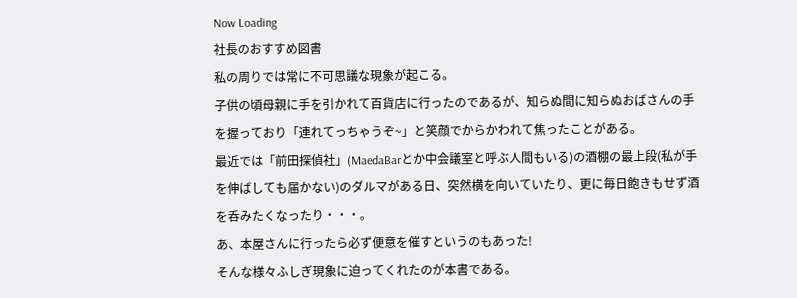Now Loading
社長のおすすめ図書
私の周りでは常に不可思議な現象が起こる。
子供の頃母親に手を引かれて百貨店に行ったのであるが、知らぬ間に知らぬおばさんの手を握っており「連れてっちゃうぞ~」と笑顔でからかわれて焦ったことがある。
最近では「前田探偵社」(MaedaBarとか中会議室と呼ぶ人間もいる)の酒棚の最上段(私が手を伸ばしても届かない)のダルマがある日、突然横を向いていたり、更に毎日飽きもせず酒を呑みたくなったり・・・。
あ、本屋さんに行ったら必ず便意を催すというのもあった!
そんな様々ふしぎ現象に迫ってくれたのが本書である。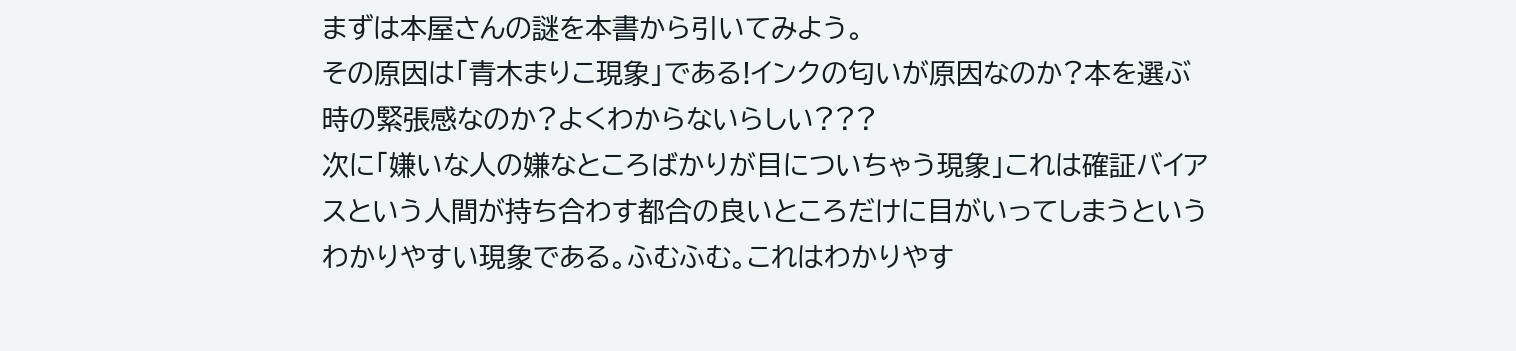まずは本屋さんの謎を本書から引いてみよう。
その原因は「青木まりこ現象」である!インクの匂いが原因なのか?本を選ぶ時の緊張感なのか?よくわからないらしい???
次に「嫌いな人の嫌なところばかりが目についちゃう現象」これは確証バイアスという人間が持ち合わす都合の良いところだけに目がいってしまうというわかりやすい現象である。ふむふむ。これはわかりやす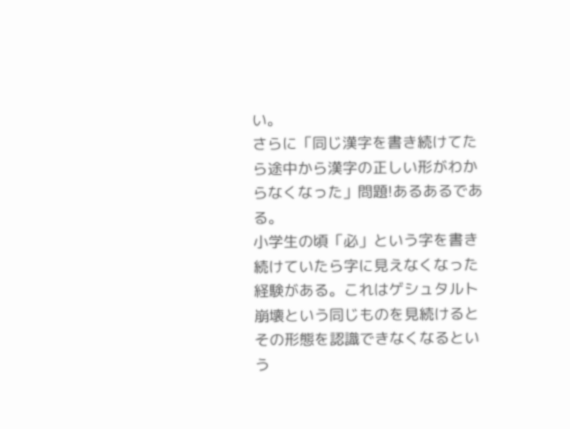い。
さらに「同じ漢字を書き続けてたら途中から漢字の正しい形がわからなくなった」問題!あるあるである。
小学生の頃「必」という字を書き続けていたら字に見えなくなった経験がある。これはゲシュタルト崩壊という同じものを見続けるとその形態を認識できなくなるという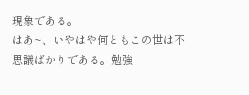現象である。
はあ~、いやはや何ともこの世は不思議ばかりである。勉強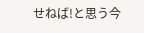せねば!と思う今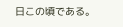日この頃である。